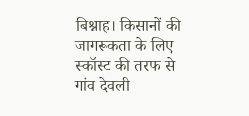बिश्नाह। किसानों की जागरूकता के लिए स्कॉस्ट की तरफ से गांव देवली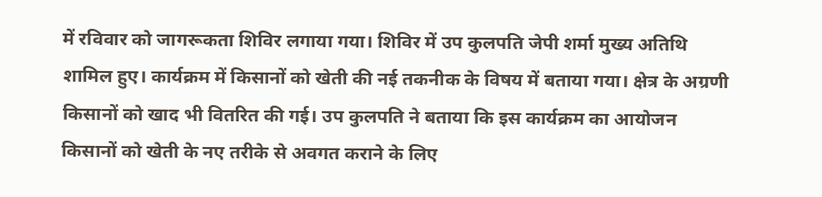में रविवार को जागरूकता शिविर लगाया गया। शिविर में उप कुलपति जेपी शर्मा मुख्य अतिथि शामिल हुए। कार्यक्रम में किसानों को खेती की नई तकनीक के विषय में बताया गया। क्षेत्र के अग्रणी किसानों को खाद भी वितरित की गई। उप कुलपति ने बताया कि इस कार्यक्रम का आयोजन किसानों को खेती के नए तरीके से अवगत कराने के लिए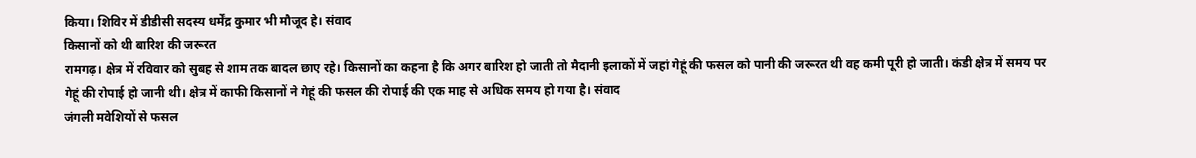किया। शिविर में डीडीसी सदस्य धर्मेंद्र कुमार भी मौजूद हे। संवाद
किसानों को थी बारिश की जरूरत
रामगढ़। क्षेत्र में रविवार को सुबह से शाम तक बादल छाए रहे। किसानों का कहना है कि अगर बारिश हो जाती तो मैदानी इलाकों में जहां गेहूं की फसल को पानी की जरूरत थी वह कमी पूरी हो जाती। कंडी क्षेत्र में समय पर गेहूं की रोपाई हो जानी थी। क्षेत्र में काफी किसानों ने गेहूं की फसल की रोपाई की एक माह से अधिक समय हो गया है। संवाद
जंगली मवेशियों से फसल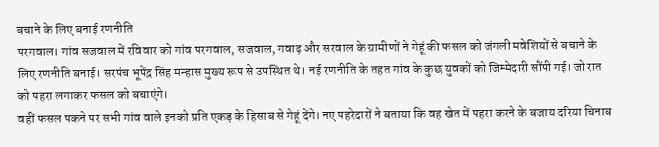बचाने के लिए बनाई रणनीति
परगवाल। गांव सजवाल में रविवार को गांव परगवाल, सजवाल, गवाढ़ और सरवाल के ग्रामीणों ने गेहूं की फसल को जंगली मवेशियों से बचाने के लिए रणनीति बनाई। सरपंच भूपेंद्र सिंह मन्हास मुख्य रूप से उपस्थित थे। नई रणनीति के तहत गांव के कुछ युवकों को जिम्मेदारी सौंपी गई। जो रात को पहरा लगाकर फसल को बचाएंगे।
वहीं फसल पकने पर सभी गांव वाले इनको प्रति एकड़ के हिसाब से गेहूं देंगे। नए पहरेदारों ने बताया कि वह खेत में पहरा करने के बजाय दरिया चिनाब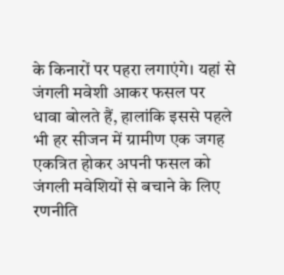के किनारों पर पहरा लगाएंगे। यहां से जंगली मवेशी आकर फसल पर धावा बोलते हैं, हालांकि इससे पहले भी हर सीजन में ग्रामीण एक जगह एकत्रित होकर अपनी फसल को जंगली मवेशियों से बचाने के लिए रणनीति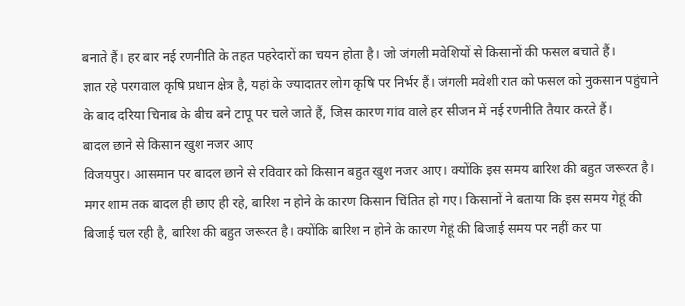बनाते हैं। हर बार नई रणनीति के तहत पहरेदारों का चयन होता है। जो जंगली मवेशियों से किसानों की फसल बचाते हैं।
ज्ञात रहे परगवाल कृषि प्रधान क्षेत्र है, यहां के ज्यादातर लोग कृषि पर निर्भर हैं। जंगली मवेशी रात को फसल को नुकसान पहुंचाने के बाद दरिया चिनाब के बीच बने टापू पर चले जाते हैं, जिस कारण गांव वाले हर सीजन में नई रणनीति तैयार करते हैं।
बादल छाने से किसान खुश नजर आए
विजयपुर। आसमान पर बादल छाने से रविवार को किसान बहुत खुश नजर आए। क्योंकि इस समय बारिश की बहुत जरूरत है। मगर शाम तक बादल ही छाए ही रहे, बारिश न होने के कारण किसान चिंतित हो गए। किसानों ने बताया कि इस समय गेहूं की बिजाई चल रही है, बारिश की बहुत जरूरत है। क्योंकि बारिश न होने के कारण गेहूं की बिजाई समय पर नहीं कर पा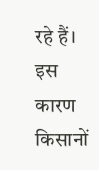रहे हैं। इस कारण किसानों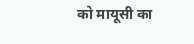को मायूसी का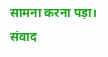सामना करना पड़ा। संवाद